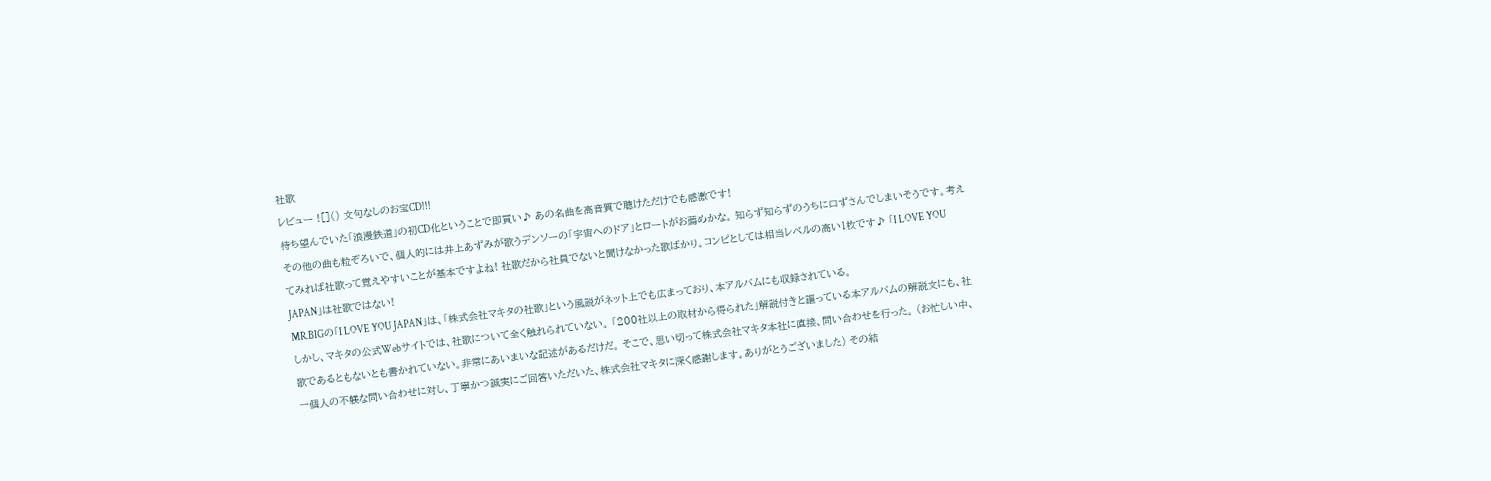社歌
レビュー ![]() 文句なしのお宝CD!!!
待ち望んでいた「浪漫鉄道」の初CD化ということで即買い♪ あの名曲を高音質で聴けただけでも感激です!
その他の曲も粒ぞろいで、個人的には井上あずみが歌うデンソーの「宇宙へのドア」とロートがお薦めかな。 知らず知らずのうちに口ずさんでしまいそうです。考えてみれば社歌って覚えやすいことが基本ですよね! 社歌だから社員でないと聞けなかった歌ばかり。コンピとしては相当レベルの高い1枚です♪ 「I LOVE YOU JAPAN」は社歌ではない!
MR.BIGの「I LOVE YOU JAPAN」は、「株式会社マキタの社歌」という風説がネット上でも広まっており、本アルバムにも収録されている。
しかし、マキタの公式Webサイトでは、社歌について全く触れられていない。 「200社以上の取材から得られた」解説付きと謳っている本アルバムの解説文にも、社歌であるともないとも書かれていない。非常にあいまいな記述があるだけだ。 そこで、思い切って株式会社マキタ本社に直接、問い合わせを行った。 (お忙しい中、一個人の不躾な問い合わせに対し、丁寧かつ誠実にご回答いただいた、株式会社マキタに深く感謝します。ありがとうございました) その結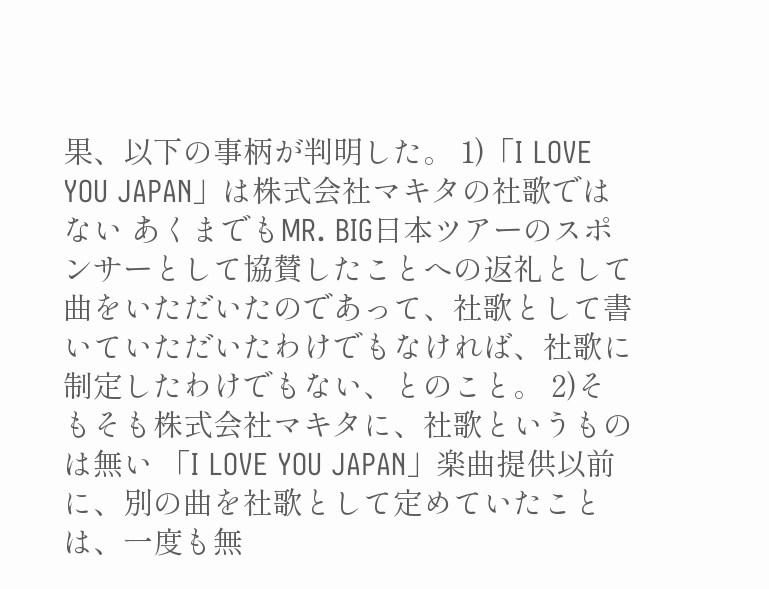果、以下の事柄が判明した。 1)「I LOVE YOU JAPAN」は株式会社マキタの社歌ではない あくまでもMR. BIG日本ツアーのスポンサーとして協賛したことへの返礼として曲をいただいたのであって、社歌として書いていただいたわけでもなければ、社歌に制定したわけでもない、とのこと。 2)そもそも株式会社マキタに、社歌というものは無い 「I LOVE YOU JAPAN」楽曲提供以前に、別の曲を社歌として定めていたことは、一度も無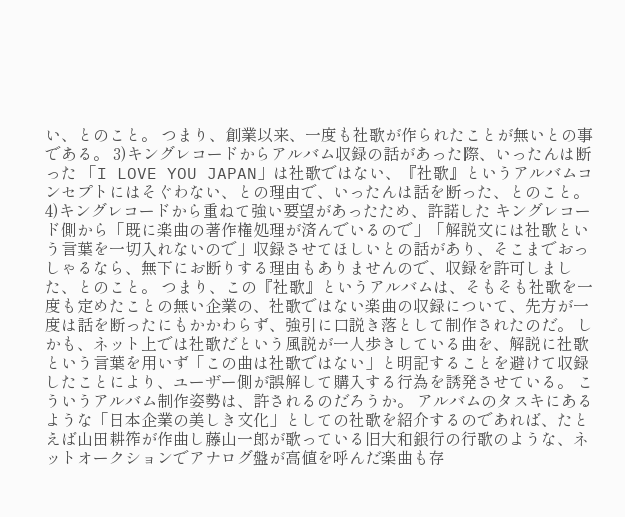い、とのこと。 つまり、創業以来、一度も社歌が作られたことが無いとの事である。 3)キングレコードからアルバム収録の話があった際、いったんは断った 「I LOVE YOU JAPAN」は社歌ではない、『社歌』というアルバムコンセプトにはそぐわない、との理由で、いったんは話を断った、とのこと。 4)キングレコードから重ねて強い要望があったため、許諾した キングレコード側から「既に楽曲の著作権処理が済んでいるので」「解説文には社歌という言葉を一切入れないので」収録させてほしいとの話があり、そこまでおっしゃるなら、無下にお断りする理由もありませんので、収録を許可しました、とのこと。 つまり、この『社歌』というアルバムは、そもそも社歌を一度も定めたことの無い企業の、社歌ではない楽曲の収録について、先方が一度は話を断ったにもかかわらず、強引に口説き落として制作されたのだ。 しかも、ネット上では社歌だという風説が一人歩きしている曲を、解説に社歌という言葉を用いず「この曲は社歌ではない」と明記することを避けて収録したことにより、ユーザー側が誤解して購入する行為を誘発させている。 こういうアルバム制作姿勢は、許されるのだろうか。 アルバムのタスキにあるような「日本企業の美しき文化」としての社歌を紹介するのであれば、たとえば山田耕筰が作曲し藤山一郎が歌っている旧大和銀行の行歌のような、ネットオークションでアナログ盤が高値を呼んだ楽曲も存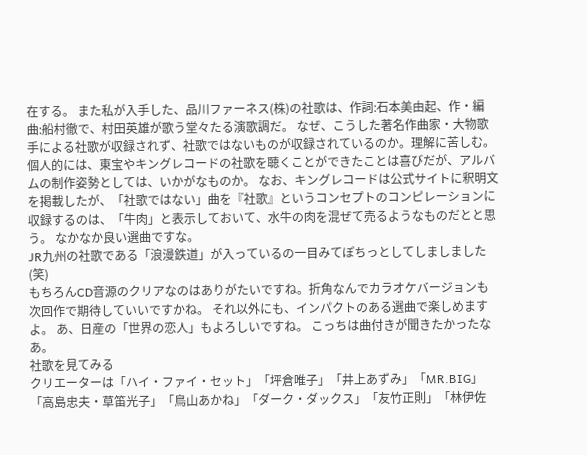在する。 また私が入手した、品川ファーネス(株)の社歌は、作詞:石本美由起、作・編曲:船村徹で、村田英雄が歌う堂々たる演歌調だ。 なぜ、こうした著名作曲家・大物歌手による社歌が収録されず、社歌ではないものが収録されているのか。理解に苦しむ。 個人的には、東宝やキングレコードの社歌を聴くことができたことは喜びだが、アルバムの制作姿勢としては、いかがなものか。 なお、キングレコードは公式サイトに釈明文を掲載したが、「社歌ではない」曲を『社歌』というコンセプトのコンピレーションに収録するのは、「牛肉」と表示しておいて、水牛の肉を混ぜて売るようなものだとと思う。 なかなか良い選曲ですな。
JR九州の社歌である「浪漫鉄道」が入っているの一目みてぽちっとしてしましました(笑)
もちろんCD音源のクリアなのはありがたいですね。折角なんでカラオケバージョンも 次回作で期待していいですかね。 それ以外にも、インパクトのある選曲で楽しめますよ。 あ、日産の「世界の恋人」もよろしいですね。 こっちは曲付きが聞きたかったなあ。
社歌を見てみる
クリエーターは「ハイ・ファイ・セット」「坪倉唯子」「井上あずみ」「MR.BIG」「高島忠夫・草笛光子」「鳥山あかね」「ダーク・ダックス」「友竹正則」「林伊佐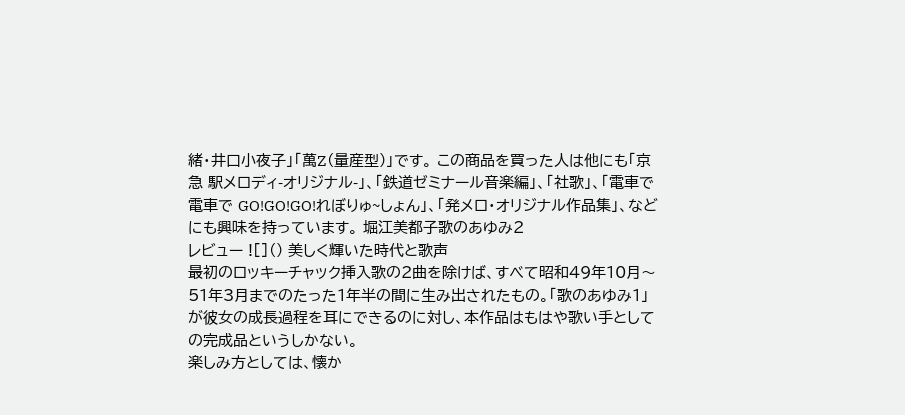緒・井口小夜子」「萬Z(量産型)」です。 この商品を買った人は他にも「京急 駅メロディ-オリジナル-」、「鉄道ゼミナール音楽編」、「社歌」、「電車で電車で GO!GO!GO!れぼりゅ~しょん」、「発メロ・オリジナル作品集」、などにも興味を持っています。 堀江美都子歌のあゆみ2
レビュー ![]() 美しく輝いた時代と歌声
最初のロッキーチャック挿入歌の2曲を除けば、すべて昭和49年10月〜51年3月までのたった1年半の間に生み出されたもの。「歌のあゆみ1」が彼女の成長過程を耳にできるのに対し、本作品はもはや歌い手としての完成品というしかない。
楽しみ方としては、懐か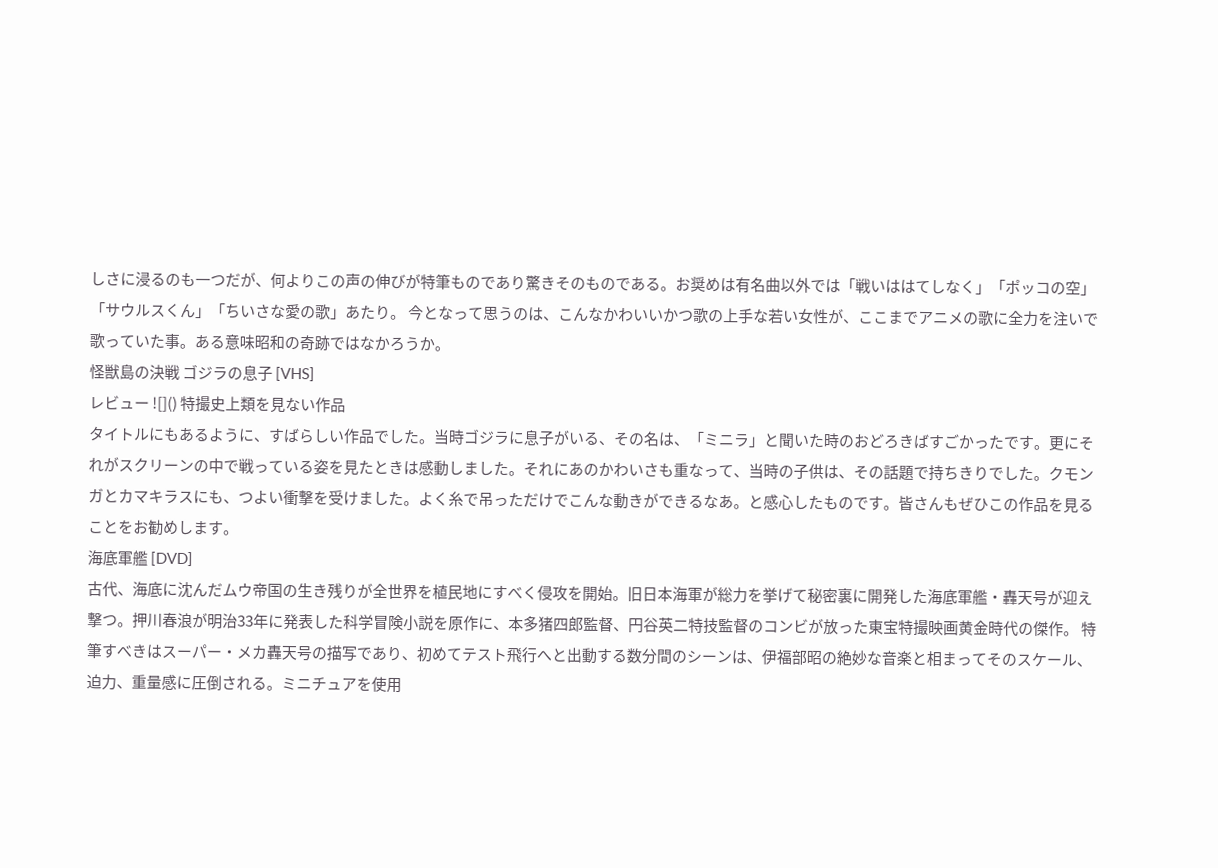しさに浸るのも一つだが、何よりこの声の伸びが特筆ものであり驚きそのものである。お奨めは有名曲以外では「戦いははてしなく」「ポッコの空」「サウルスくん」「ちいさな愛の歌」あたり。 今となって思うのは、こんなかわいいかつ歌の上手な若い女性が、ここまでアニメの歌に全力を注いで歌っていた事。ある意味昭和の奇跡ではなかろうか。
怪獣島の決戦 ゴジラの息子 [VHS]
レビュー ![]() 特撮史上類を見ない作品
タイトルにもあるように、すばらしい作品でした。当時ゴジラに息子がいる、その名は、「ミニラ」と聞いた時のおどろきばすごかったです。更にそれがスクリーンの中で戦っている姿を見たときは感動しました。それにあのかわいさも重なって、当時の子供は、その話題で持ちきりでした。クモンガとカマキラスにも、つよい衝撃を受けました。よく糸で吊っただけでこんな動きができるなあ。と感心したものです。皆さんもぜひこの作品を見ることをお勧めします。
海底軍艦 [DVD]
古代、海底に沈んだムウ帝国の生き残りが全世界を植民地にすべく侵攻を開始。旧日本海軍が総力を挙げて秘密裏に開発した海底軍艦・轟天号が迎え撃つ。押川春浪が明治33年に発表した科学冒険小説を原作に、本多猪四郎監督、円谷英二特技監督のコンビが放った東宝特撮映画黄金時代の傑作。 特筆すべきはスーパー・メカ轟天号の描写であり、初めてテスト飛行へと出動する数分間のシーンは、伊福部昭の絶妙な音楽と相まってそのスケール、迫力、重量感に圧倒される。ミニチュアを使用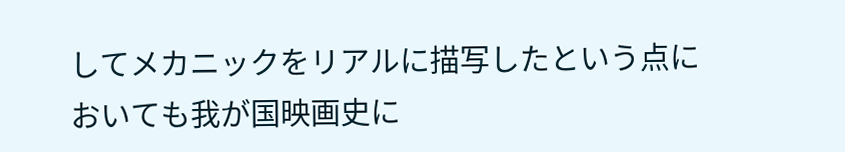してメカニックをリアルに描写したという点においても我が国映画史に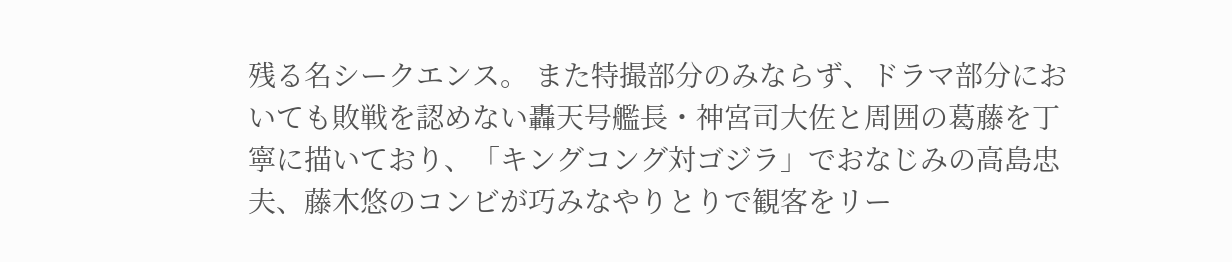残る名シークエンス。 また特撮部分のみならず、ドラマ部分においても敗戦を認めない轟天号艦長・神宮司大佐と周囲の葛藤を丁寧に描いており、「キングコング対ゴジラ」でおなじみの高島忠夫、藤木悠のコンビが巧みなやりとりで観客をリー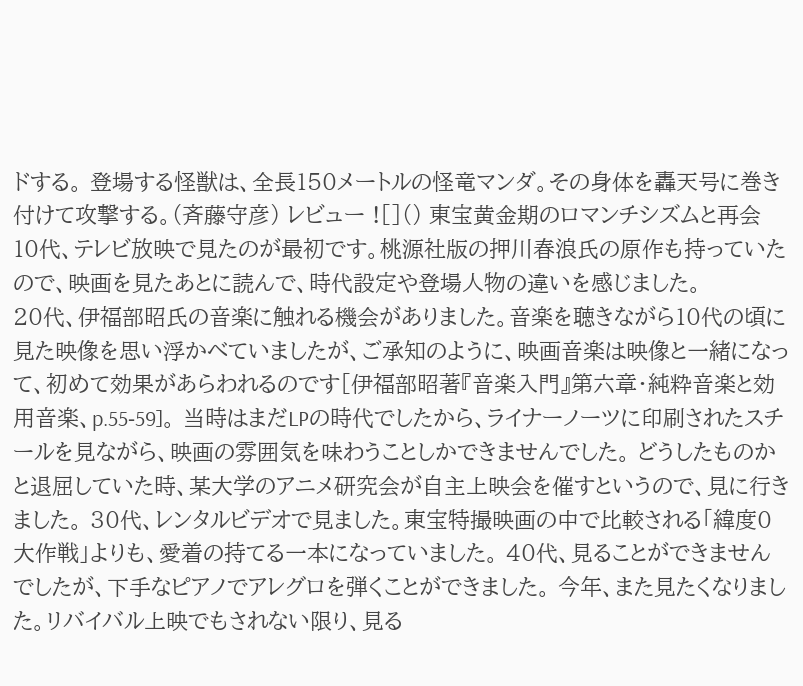ドする。 登場する怪獣は、全長150メートルの怪竜マンダ。その身体を轟天号に巻き付けて攻撃する。(斉藤守彦) レビュー ![]() 東宝黄金期のロマンチシズムと再会
10代、テレビ放映で見たのが最初です。桃源社版の押川春浪氏の原作も持っていたので、映画を見たあとに読んで、時代設定や登場人物の違いを感じました。
20代、伊福部昭氏の音楽に触れる機会がありました。音楽を聴きながら10代の頃に見た映像を思い浮かべていましたが、ご承知のように、映画音楽は映像と一緒になって、初めて効果があらわれるのです[伊福部昭著『音楽入門』第六章・純粋音楽と効用音楽、p.55‐59]。 当時はまだLPの時代でしたから、ライナーノーツに印刷されたスチールを見ながら、映画の雰囲気を味わうことしかできませんでした。 どうしたものかと退屈していた時、某大学のアニメ研究会が自主上映会を催すというので、見に行きました。 30代、レンタルビデオで見ました。東宝特撮映画の中で比較される「緯度0大作戦」よりも、愛着の持てる一本になっていました。 40代、見ることができませんでしたが、下手なピアノでアレグロを弾くことができました。 今年、また見たくなりました。リバイバル上映でもされない限り、見る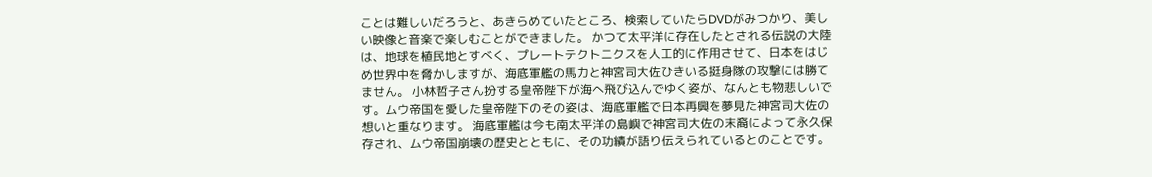ことは難しいだろうと、あきらめていたところ、検索していたらDVDがみつかり、美しい映像と音楽で楽しむことができました。 かつて太平洋に存在したとされる伝説の大陸は、地球を植民地とすべく、プレートテクトニクスを人工的に作用させて、日本をはじめ世界中を脅かしますが、海底軍艦の馬力と神宮司大佐ひきいる挺身隊の攻撃には勝てません。 小林哲子さん扮する皇帝陛下が海へ飛び込んでゆく姿が、なんとも物悲しいです。ムウ帝国を愛した皇帝陛下のその姿は、海底軍艦で日本再興を夢見た神宮司大佐の想いと重なります。 海底軍艦は今も南太平洋の島嶼で神宮司大佐の末裔によって永久保存され、ムウ帝国崩壊の歴史とともに、その功績が語り伝えられているとのことです。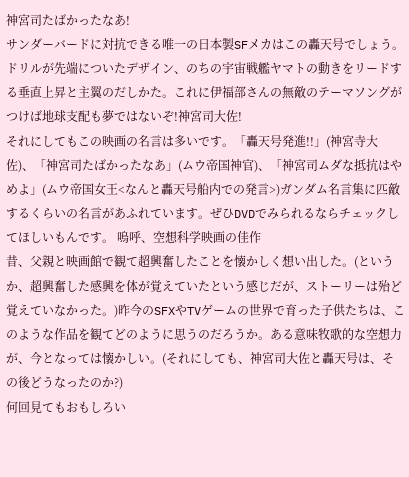神宮司たばかったなあ!
サンダーバードに対抗できる唯一の日本製SFメカはこの轟天号でしょう。ドリルが先端についたデザイン、のちの宇宙戦艦ヤマトの動きをリードする垂直上昇と主翼のだしかた。これに伊福部さんの無敵のテーマソングがつけば地球支配も夢ではないぞ!神宮司大佐!
それにしてもこの映画の名言は多いです。「轟天号発進!!」(神宮寺大佐)、「神宮司たばかったなあ」(ムウ帝国神官)、「神宮司ムダな抵抗はやめよ」(ムウ帝国女王<なんと轟天号船内での発言>)ガンダム名言集に匹敵するくらいの名言があふれています。ぜひDVDでみられるならチェックしてほしいもんです。 嗚呼、空想科学映画の佳作
昔、父親と映画館で観て超興奮したことを懐かしく想い出した。(というか、超興奮した感興を体が覚えていたという感じだが、ストーリーは殆ど覚えていなかった。)昨今のSFXやTVゲームの世界で育った子供たちは、このような作品を観てどのように思うのだろうか。ある意味牧歌的な空想力が、今となっては懐かしい。(それにしても、神宮司大佐と轟天号は、その後どうなったのか?)
何回見てもおもしろい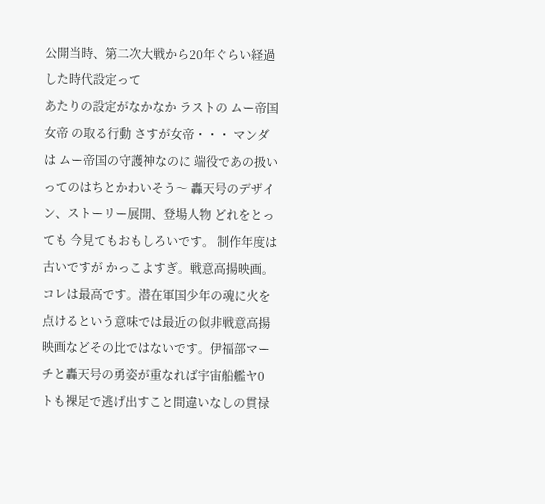公開当時、第二次大戦から20年ぐらい経過した時代設定って
あたりの設定がなかなか ラストの ムー帝国女帝 の取る行動 さすが女帝・・・ マンダは ムー帝国の守護神なのに 端役であの扱いってのはちとかわいそう〜 轟天号のデザイン、ストーリー展開、登場人物 どれをとっても 今見てもおもしろいです。 制作年度は古いですが かっこよすぎ。戦意高揚映画。
コレは最高です。潜在軍国少年の魂に火を点けるという意味では最近の似非戦意高揚映画などその比ではないです。伊福部マーチと轟天号の勇姿が重なれば宇宙船艦ヤ0トも裸足で逃げ出すこと間違いなしの貫禄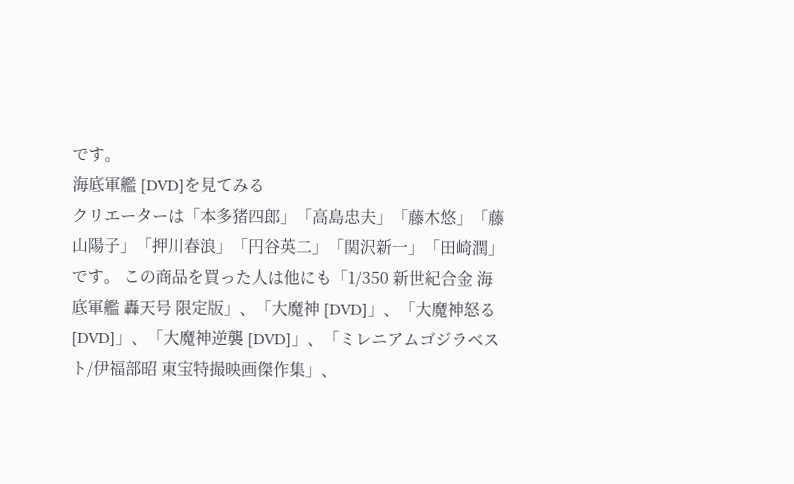です。
海底軍艦 [DVD]を見てみる
クリエーターは「本多猪四郎」「高島忠夫」「藤木悠」「藤山陽子」「押川春浪」「円谷英二」「関沢新一」「田崎潤」です。 この商品を買った人は他にも「1/350 新世紀合金 海底軍艦 轟天号 限定版」、「大魔神 [DVD]」、「大魔神怒る [DVD]」、「大魔神逆襲 [DVD]」、「ミレニアムゴジラベスト/伊福部昭 東宝特撮映画傑作集」、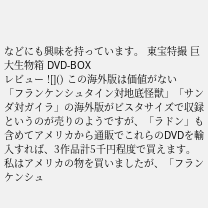などにも興味を持っています。 東宝特撮 巨大生物箱 DVD-BOX
レビュー ![]() この海外版は価値がない
「フランケンシュタイン対地底怪獣」「サンダ対ガイラ」の海外版がビスタサイズで収録というのが売りのようですが、「ラドン」も含めてアメリカから通販でこれらのDVDを輸入すれば、3作品計5千円程度で買えます。私はアメリカの物を買いましたが、「フランケンシュ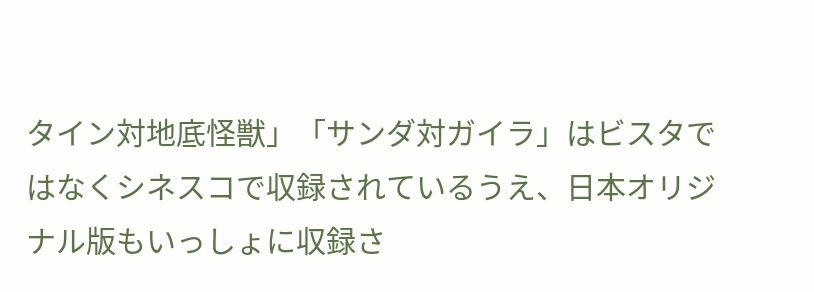タイン対地底怪獣」「サンダ対ガイラ」はビスタではなくシネスコで収録されているうえ、日本オリジナル版もいっしょに収録さ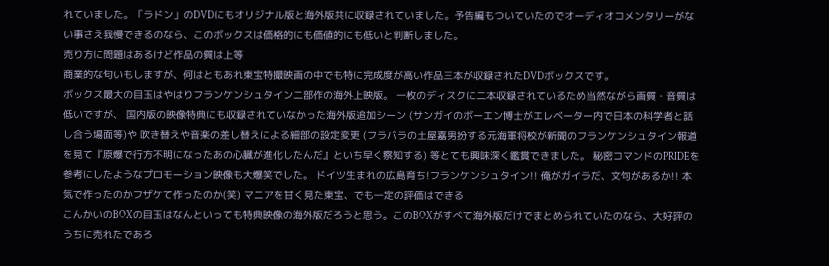れていました。「ラドン」のDVDにもオリジナル版と海外版共に収録されていました。予告編もついていたのでオーディオコメンタリーがない事さえ我慢できるのなら、このボックスは価格的にも価値的にも低いと判断しました。
売り方に問題はあるけど作品の質は上等
商業的な匂いもしますが、何はともあれ東宝特撮映画の中でも特に完成度が高い作品三本が収録されたDVDボックスです。
ボックス最大の目玉はやはりフランケンシュタイン二部作の海外上映版。 一枚のディスクに二本収録されているため当然ながら画質・音質は低いですが、 国内版の映像特典にも収録されていなかった海外版追加シーン (サンガイのボーエン博士がエレベーター内で日本の科学者と話し合う場面等)や 吹き替えや音楽の差し替えによる細部の設定変更 (フラバラの土屋嘉男扮する元海軍将校が新聞のフランケンシュタイン報道を見て『原爆で行方不明になったあの心臓が進化したんだ』といち早く察知する) 等とても興味深く鑑賞できました。 秘密コマンドのPRIDEを参考にしたようなプロモーション映像も大爆笑でした。 ドイツ生まれの広島育ち!フランケンシュタイン!! 俺がガイラだ、文句があるか!! 本気で作ったのかフザケて作ったのか(笑) マニアを甘く見た東宝、でも一定の評価はできる
こんかいのBOXの目玉はなんといっても特典映像の海外版だろうと思う。このBOXがすべて海外版だけでまとめられていたのなら、大好評のうちに売れたであろ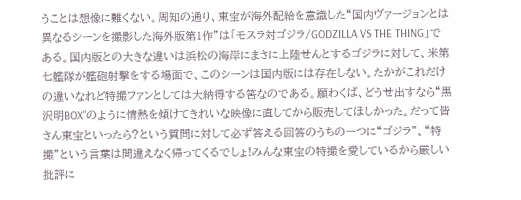うことは想像に難くない。周知の通り、東宝が海外配給を意識した“国内ヴァージョンとは異なるシーンを撮影した海外版第1作”は「モスラ対ゴジラ/GODZILLA VS THE THING」である。国内版との大きな違いは浜松の海岸にまさに上陸せんとするゴジラに対して、米第七艦隊が艦砲射撃をする場面で、このシーンは国内版には存在しない。たかがこれだけの違いなれど特撮ファンとしては大納得する筈なのである。願わくば、どうせ出すなら“黒沢明BOX”のように情熱を傾けてきれいな映像に直してから販売してほしかった。だって皆さん東宝といったら?という質問に対して必ず答える回答のうちの一つに“ゴジラ”、“特撮”という言葉は間違えなく帰ってくるでしょ!みんな東宝の特撮を愛しているから厳しい批評に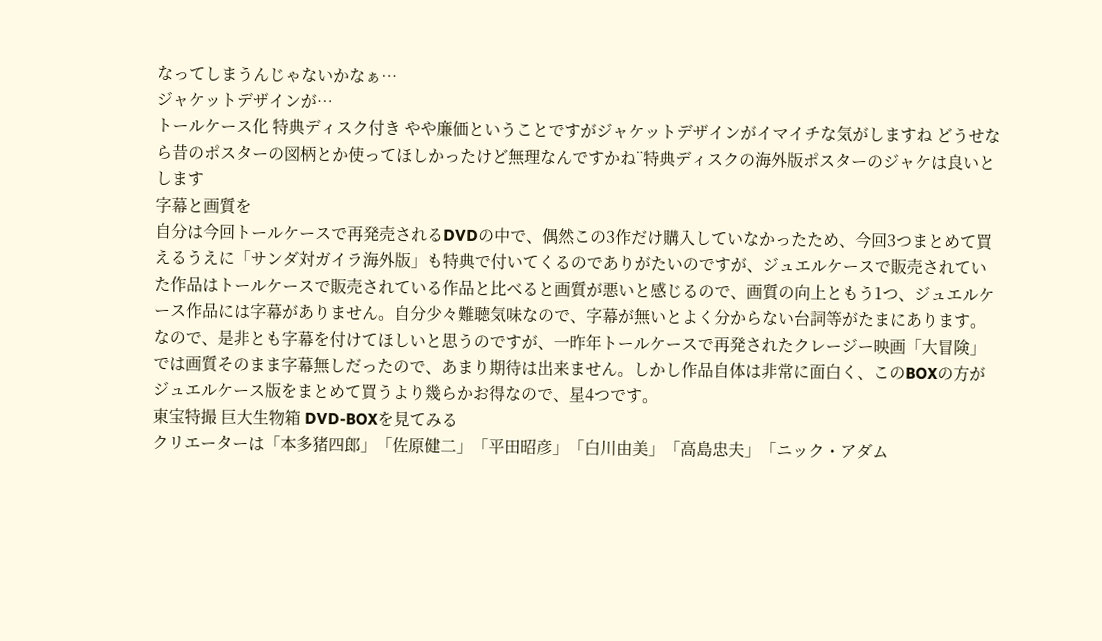なってしまうんじゃないかなぁ…
ジャケットデザインが…
トールケース化 特典ディスク付き やや廉価ということですがジャケットデザインがイマイチな気がしますね どうせなら昔のポスターの図柄とか使ってほしかったけど無理なんですかね¨特典ディスクの海外版ポスターのジャケは良いとします
字幕と画質を
自分は今回トールケースで再発売されるDVDの中で、偶然この3作だけ購入していなかったため、今回3つまとめて買えるうえに「サンダ対ガイラ海外版」も特典で付いてくるのでありがたいのですが、ジュエルケースで販売されていた作品はトールケースで販売されている作品と比べると画質が悪いと感じるので、画質の向上ともう1つ、ジュエルケース作品には字幕がありません。自分少々難聴気味なので、字幕が無いとよく分からない台詞等がたまにあります。なので、是非とも字幕を付けてほしいと思うのですが、一昨年トールケースで再発されたクレージー映画「大冒険」では画質そのまま字幕無しだったので、あまり期待は出来ません。しかし作品自体は非常に面白く、このBOXの方がジュエルケース版をまとめて買うより幾らかお得なので、星4つです。
東宝特撮 巨大生物箱 DVD-BOXを見てみる
クリエーターは「本多猪四郎」「佐原健二」「平田昭彦」「白川由美」「高島忠夫」「ニック・アダム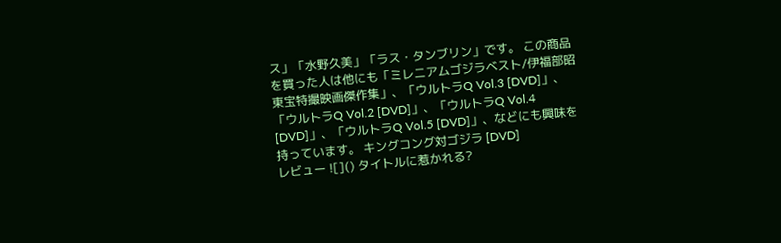ス」「水野久美」「ラス・タンブリン」です。 この商品を買った人は他にも「ミレニアムゴジラベスト/伊福部昭 東宝特撮映画傑作集」、「ウルトラQ Vol.3 [DVD]」、「ウルトラQ Vol.2 [DVD]」、「ウルトラQ Vol.4 [DVD]」、「ウルトラQ Vol.5 [DVD]」、などにも興味を持っています。 キングコング対ゴジラ [DVD]
レビュー ![]() タイトルに惹かれる?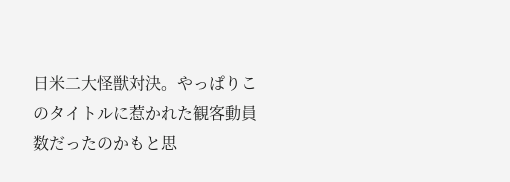日米二大怪獣対決。やっぱりこのタイトルに惹かれた観客動員数だったのかもと思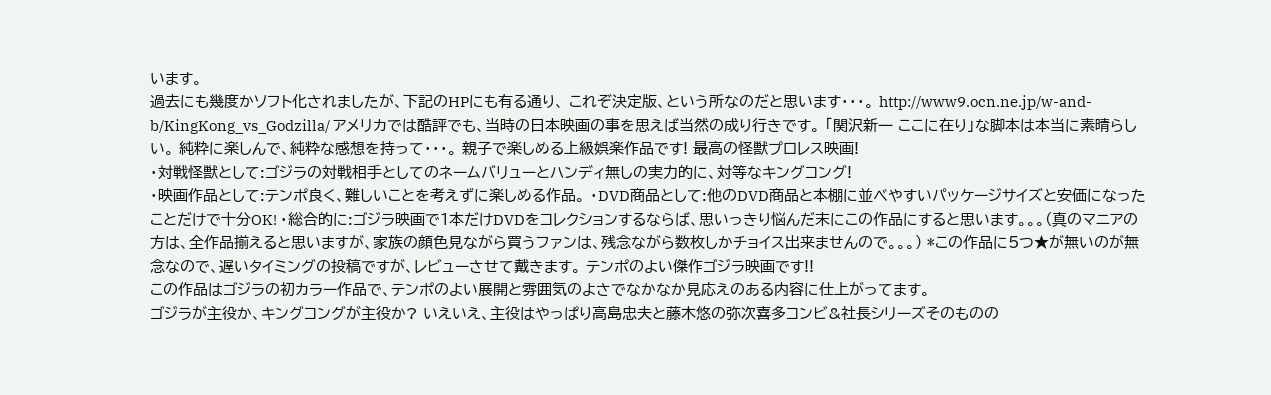います。
過去にも幾度かソフト化されましたが、下記のHPにも有る通り、 これぞ決定版、という所なのだと思います・・・。 http://www9.ocn.ne.jp/w-and-b/KingKong_vs_Godzilla/ アメリカでは酷評でも、当時の日本映画の事を思えば当然の成り行きです。 「関沢新一 ここに在り」な脚本は本当に素晴らしい。 純粋に楽しんで、純粋な感想を持って・・・。 親子で楽しめる上級娯楽作品です! 最高の怪獣プロレス映画!
・対戦怪獣として:ゴジラの対戦相手としてのネームバリューとハンディ無しの実力的に、対等なキングコング!
・映画作品として:テンポ良く、難しいことを考えずに楽しめる作品。 ・DVD商品として:他のDVD商品と本棚に並べやすいパッケージサイズと安価になったことだけで十分OK! ・総合的に:ゴジラ映画で1本だけDVDをコレクションするならば、思いっきり悩んだ末にこの作品にすると思います。。。(真のマニアの方は、全作品揃えると思いますが、家族の顔色見ながら買うファンは、残念ながら数枚しかチョイス出来ませんので。。。) *この作品に5つ★が無いのが無念なので、遅いタイミングの投稿ですが、レビューさせて戴きます。 テンポのよい傑作ゴジラ映画です!!
この作品はゴジラの初カラー作品で、テンポのよい展開と雰囲気のよさでなかなか見応えのある内容に仕上がってます。
ゴジラが主役か、キングコングが主役か? いえいえ、主役はやっぱり高島忠夫と藤木悠の弥次喜多コンビ&社長シリーズそのものの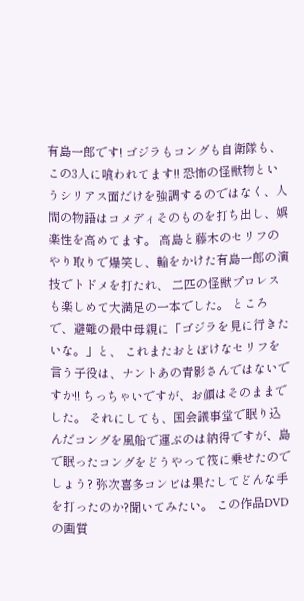有島一郎です! ゴジラもコングも自衛隊も、この3人に喰われてます!! 恐怖の怪獣物というシリアス面だけを強調するのではなく、人間の物語はコメディそのものを打ち出し、娯楽性を高めてます。 高島と藤木のセリフのやり取りで爆笑し、輪をかけた有島一郎の演技でトドメを打たれ、 二匹の怪獣プロレスも楽しめて大満足の一本でした。 ところで、避難の最中母親に「ゴジラを見に行きたいな。」と、 これまたおとぼけなセリフを言う子役は、ナントあの青影さんではないですか!! ちっちゃいですが、お顔はそのままでした。 それにしても、国会議事堂で眠り込んだコングを風船で運ぶのは納得ですが、島で眠ったコングをどうやって筏に乗せたのでしょう? 弥次喜多コンビは果たしてどんな手を打ったのか?聞いてみたい。 この作品DVDの画質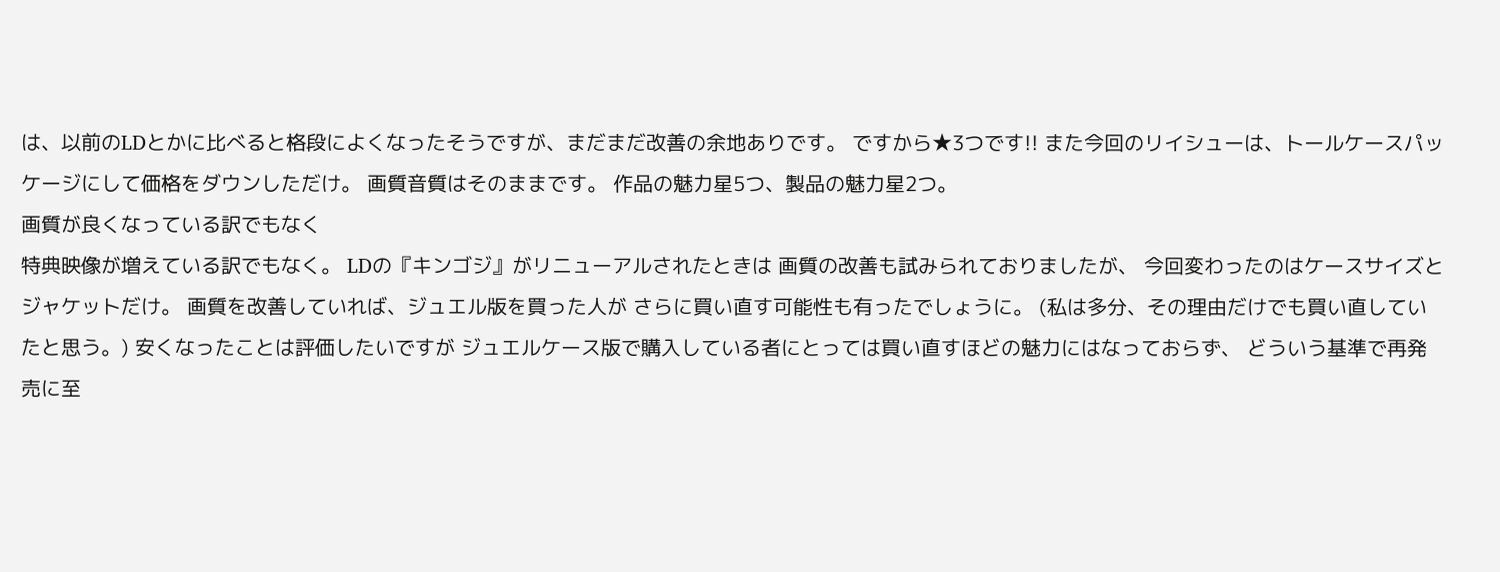は、以前のLDとかに比べると格段によくなったそうですが、まだまだ改善の余地ありです。 ですから★3つです!! また今回のリイシューは、トールケースパッケージにして価格をダウンしただけ。 画質音質はそのままです。 作品の魅力星5つ、製品の魅力星2つ。
画質が良くなっている訳でもなく
特典映像が増えている訳でもなく。 LDの『キンゴジ』がリニューアルされたときは 画質の改善も試みられておりましたが、 今回変わったのはケースサイズとジャケットだけ。 画質を改善していれば、ジュエル版を買った人が さらに買い直す可能性も有ったでしょうに。 (私は多分、その理由だけでも買い直していたと思う。) 安くなったことは評価したいですが ジュエルケース版で購入している者にとっては買い直すほどの魅力にはなっておらず、 どういう基準で再発売に至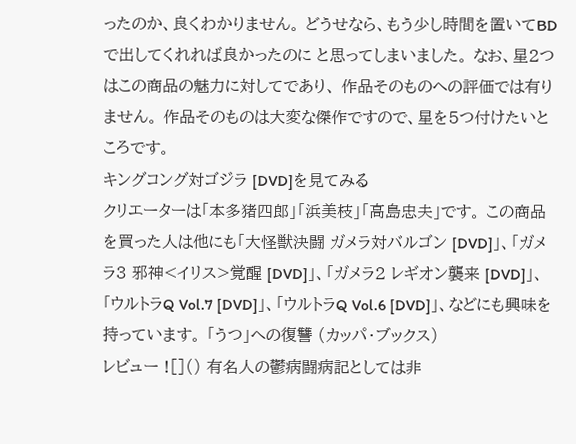ったのか、良くわかりません。 どうせなら、もう少し時間を置いてBDで出してくれれば良かったのに と思ってしまいました。 なお、星2つはこの商品の魅力に対してであり、 作品そのものへの評価では有りません。 作品そのものは大変な傑作ですので、星を5つ付けたいところです。
キングコング対ゴジラ [DVD]を見てみる
クリエーターは「本多猪四郎」「浜美枝」「高島忠夫」です。 この商品を買った人は他にも「大怪獣決闘 ガメラ対バルゴン [DVD]」、「ガメラ3 邪神<イリス>覚醒 [DVD]」、「ガメラ2 レギオン襲来 [DVD]」、「ウルトラQ Vol.7 [DVD]」、「ウルトラQ Vol.6 [DVD]」、などにも興味を持っています。 「うつ」への復讐 (カッパ・ブックス)
レビュー ![]() 有名人の鬱病闘病記としては非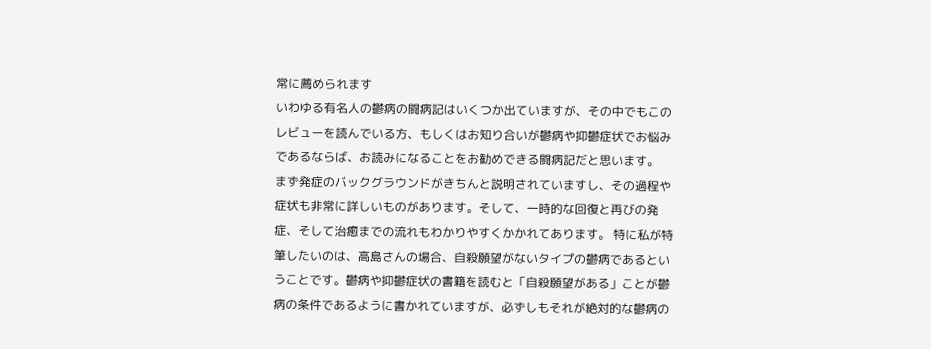常に薦められます
いわゆる有名人の鬱病の闘病記はいくつか出ていますが、その中でもこのレビューを読んでいる方、もしくはお知り合いが鬱病や抑鬱症状でお悩みであるならば、お読みになることをお勧めできる闘病記だと思います。
まず発症のバックグラウンドがきちんと説明されていますし、その過程や症状も非常に詳しいものがあります。そして、一時的な回復と再びの発症、そして治癒までの流れもわかりやすくかかれてあります。 特に私が特筆したいのは、高島さんの場合、自殺願望がないタイプの鬱病であるということです。鬱病や抑鬱症状の書籍を読むと「自殺願望がある」ことが鬱病の条件であるように書かれていますが、必ずしもそれが絶対的な鬱病の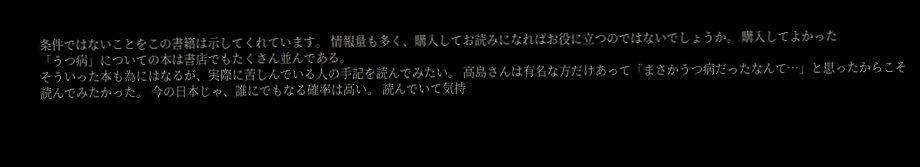条件ではないことをこの書籍は示してくれています。 情報量も多く、購入してお読みになればお役に立つのではないでしょうか。 購入してよかった
「うつ病」についての本は書店でもたくさん並んである。
そういった本も為にはなるが、実際に苦しんでいる人の手記を読んでみたい。 高島さんは有名な方だけあって「まさかうつ病だったなんて…」と思ったからこそ読んでみたかった。 今の日本じゃ、誰にでもなる確率は高い。 読んでいて気持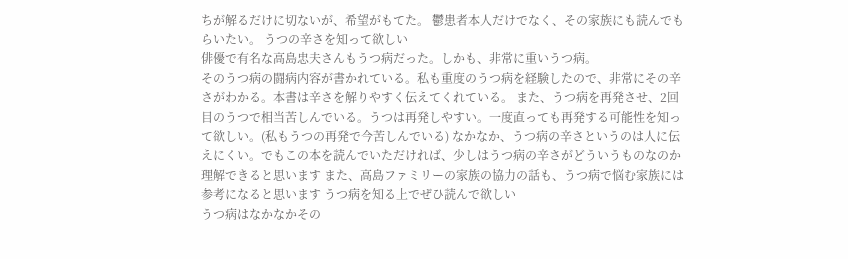ちが解るだけに切ないが、希望がもてた。 鬱患者本人だけでなく、その家族にも読んでもらいたい。 うつの辛さを知って欲しい
俳優で有名な高島忠夫さんもうつ病だった。しかも、非常に重いうつ病。
そのうつ病の闘病内容が書かれている。私も重度のうつ病を経験したので、非常にその辛さがわかる。本書は辛さを解りやすく伝えてくれている。 また、うつ病を再発させ、2回目のうつで相当苦しんでいる。うつは再発しやすい。一度直っても再発する可能性を知って欲しい。(私もうつの再発で今苦しんでいる) なかなか、うつ病の辛さというのは人に伝えにくい。でもこの本を読んでいただければ、少しはうつ病の辛さがどういうものなのか理解できると思います また、高島ファミリーの家族の協力の話も、うつ病で悩む家族には参考になると思います うつ病を知る上でぜひ読んで欲しい
うつ病はなかなかその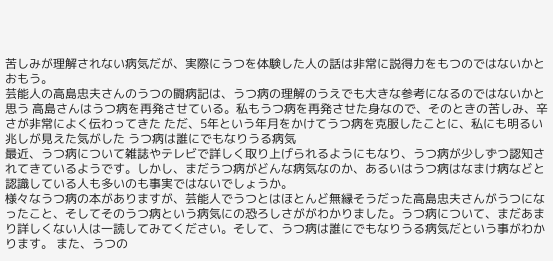苦しみが理解されない病気だが、実際にうつを体験した人の話は非常に説得力をもつのではないかとおもう。
芸能人の高島忠夫さんのうつの闘病記は、うつ病の理解のうえでも大きな参考になるのではないかと思う 高島さんはうつ病を再発させている。私もうつ病を再発させた身なので、そのときの苦しみ、辛さが非常によく伝わってきた ただ、5年という年月をかけてうつ病を克服したことに、私にも明るい兆しが見えた気がした うつ病は誰にでもなりうる病気
最近、うつ病について雑誌やテレビで詳しく取り上げられるようにもなり、うつ病が少しずつ認知されてきているようです。しかし、まだうつ病がどんな病気なのか、あるいはうつ病はなまけ病などと認識している人も多いのも事実ではないでしょうか。
様々なうつ病の本がありますが、芸能人でうつとはほとんど無縁そうだった高島忠夫さんがうつになったこと、そしてそのうつ病という病気にの恐ろしさががわかりました。うつ病について、まだあまり詳しくない人は一読してみてください。そして、うつ病は誰にでもなりうる病気だという事がわかります。 また、うつの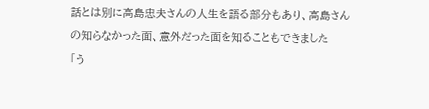話とは別に高島忠夫さんの人生を語る部分もあり、高島さんの知らなかった面、意外だった面を知ることもできました
「う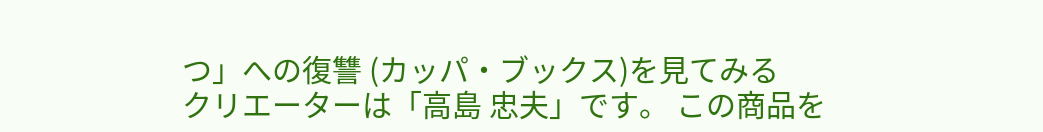つ」への復讐 (カッパ・ブックス)を見てみる
クリエーターは「高島 忠夫」です。 この商品を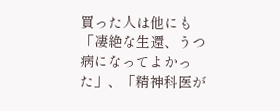買った人は他にも「凄絶な生還、うつ病になってよかった」、「精神科医が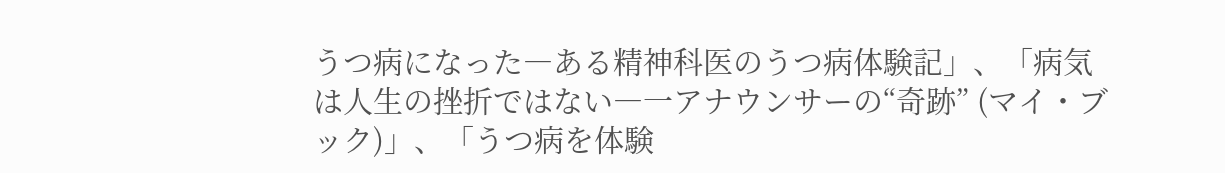うつ病になった―ある精神科医のうつ病体験記」、「病気は人生の挫折ではない―一アナウンサーの“奇跡” (マイ・ブック)」、「うつ病を体験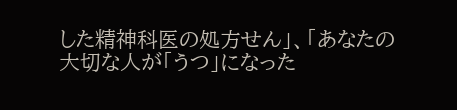した精神科医の処方せん」、「あなたの大切な人が「うつ」になった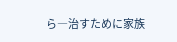ら―治すために家族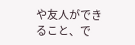や友人ができること、で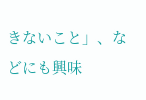きないこと」、などにも興味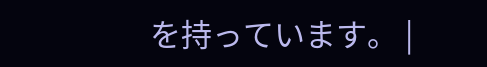を持っています。 |